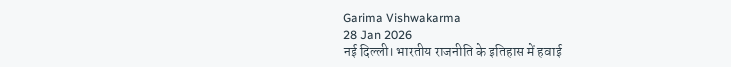Garima Vishwakarma
28 Jan 2026
नई दिल्ली। भारतीय राजनीति के इतिहास में हवाई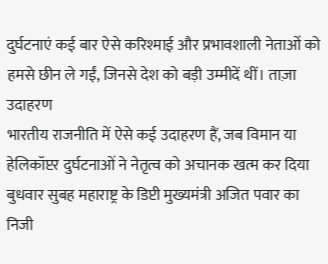दुर्घटनाएं कई बार ऐसे करिश्माई और प्रभावशाली नेताओं को हमसे छीन ले गईं, जिनसे देश को बड़ी उम्मीदें थीं। ताज़ा उदाहरण
भारतीय राजनीति में ऐसे कई उदाहरण हैं, जब विमान या हेलिकॉप्टर दुर्घटनाओं ने नेतृत्व को अचानक खत्म कर दिया बुधवार सुबह महाराष्ट्र के डिप्टी मुख्यमंत्री अजित पवार का निजी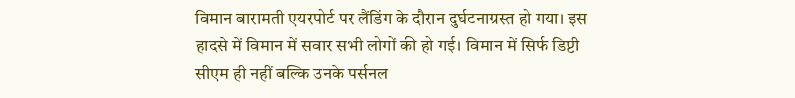विमान बारामती एयरपोर्ट पर लैंडिंग के दौरान दुर्घटनाग्रस्त हो गया। इस हादसे में विमान में सवार सभी लोगों की हो गई। विमान में सिर्फ डिप्टी सीएम ही नहीं बल्कि उनके पर्सनल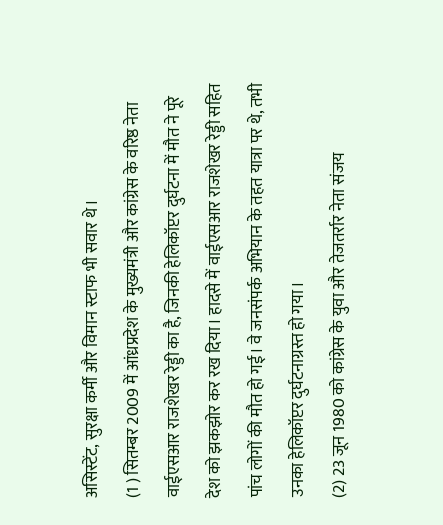असिस्टेंट, सुरक्षा कर्मी और विमान स्टाफ भी सवार थे।
(1 ) सितम्बर 2009 में आंध्रप्रदेश के मुख्यमंत्री और कांग्रेस के वरिष्ठ नेता वाईएसआर राजशेखर रेड्डी का है, जिनकी हेलिकॉप्टर दुर्घटना में मौत ने पूरे देश को झकझोर कर रख दिया। हादसे में वाईएसआर राजशेखर रेड्डी सहित पांच लोगों की मौत हो गई। वे जनसंपर्क अभियान के तहत यात्रा पर थे, तभी उनका हेलिकॉप्टर दुर्घटनाग्रस्त हो गया।
(2) 23 जून 1980 को कांग्रेस के युवा और तेजतर्रार नेता संजय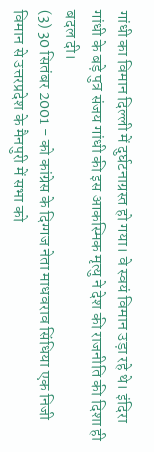गांधी का विमान दिल्ली में दुर्घटनाग्रस्त हो गया। वे स्वयं विमान उड़ा रहे थे। इंदिरा गांधी के बड़े पुत्र संजय गांधी की इस आकस्मिक मृत्यु ने देश की राजनीति की दिशा ही बदल दी।
(3) 30 सितंबर 2001 - को कांग्रेस के दिग्गज नेता माधवराव सिंधिया एक निजी विमान से उत्तरप्रदेश के मैनपुरी में सभा को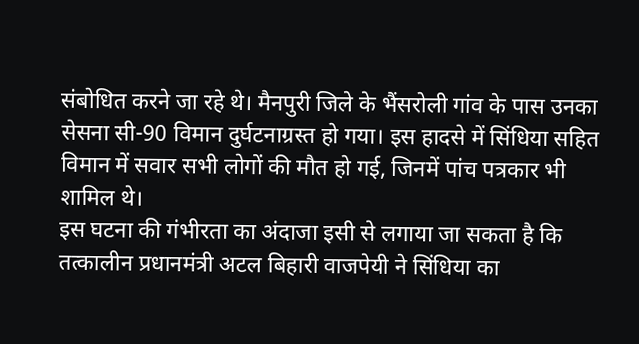संबोधित करने जा रहे थे। मैनपुरी जिले के भैंसरोली गांव के पास उनका सेसना सी-90 विमान दुर्घटनाग्रस्त हो गया। इस हादसे में सिंधिया सहित विमान में सवार सभी लोगों की मौत हो गई, जिनमें पांच पत्रकार भी शामिल थे।
इस घटना की गंभीरता का अंदाजा इसी से लगाया जा सकता है कि तत्कालीन प्रधानमंत्री अटल बिहारी वाजपेयी ने सिंधिया का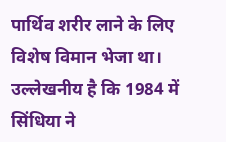पार्थिव शरीर लाने के लिए विशेष विमान भेजा था। उल्लेखनीय है कि 1984 में सिंधिया ने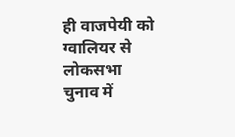ही वाजपेयी को ग्वालियर से लोकसभा चुनाव में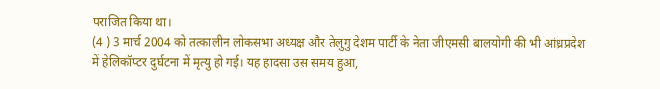पराजित किया था।
(4 ) 3 मार्च 2004 को तत्कालीन लोकसभा अध्यक्ष और तेलुगु देशम पार्टी के नेता जीएमसी बालयोगी की भी आंध्रप्रदेश में हेलिकॉप्टर दुर्घटना में मृत्यु हो गई। यह हादसा उस समय हुआ,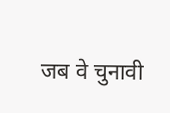जब वे चुनावी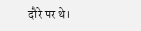दौरे पर थे।